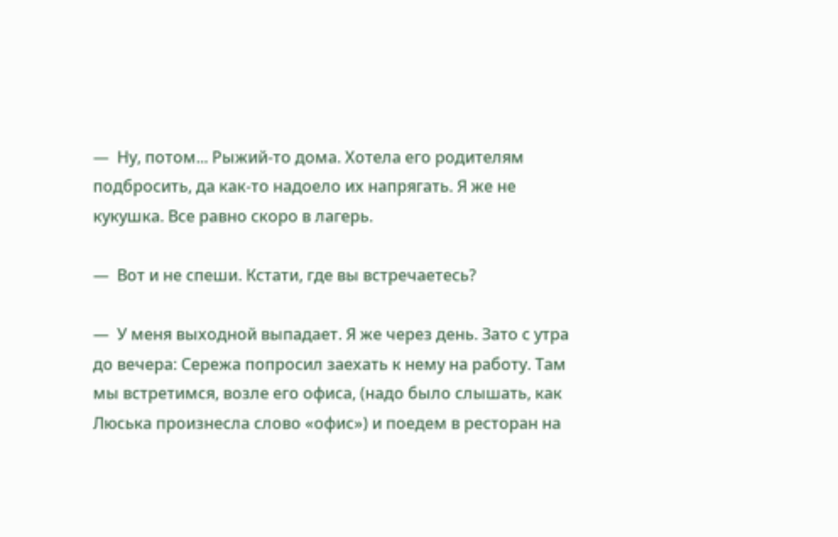—  Ну, потом... Рыжий-то дома. Хотела его родителям подбросить, да как-то надоело их напрягать. Я же не кукушка. Все равно скоро в лагерь.

—  Вот и не спеши. Кстати, где вы встречаетесь?

—  У меня выходной выпадает. Я же через день. Зато с утра до вечера: Сережа попросил заехать к нему на работу. Там мы встретимся, возле его офиса, (надо было слышать, как Люська произнесла слово «офис») и поедем в ресторан на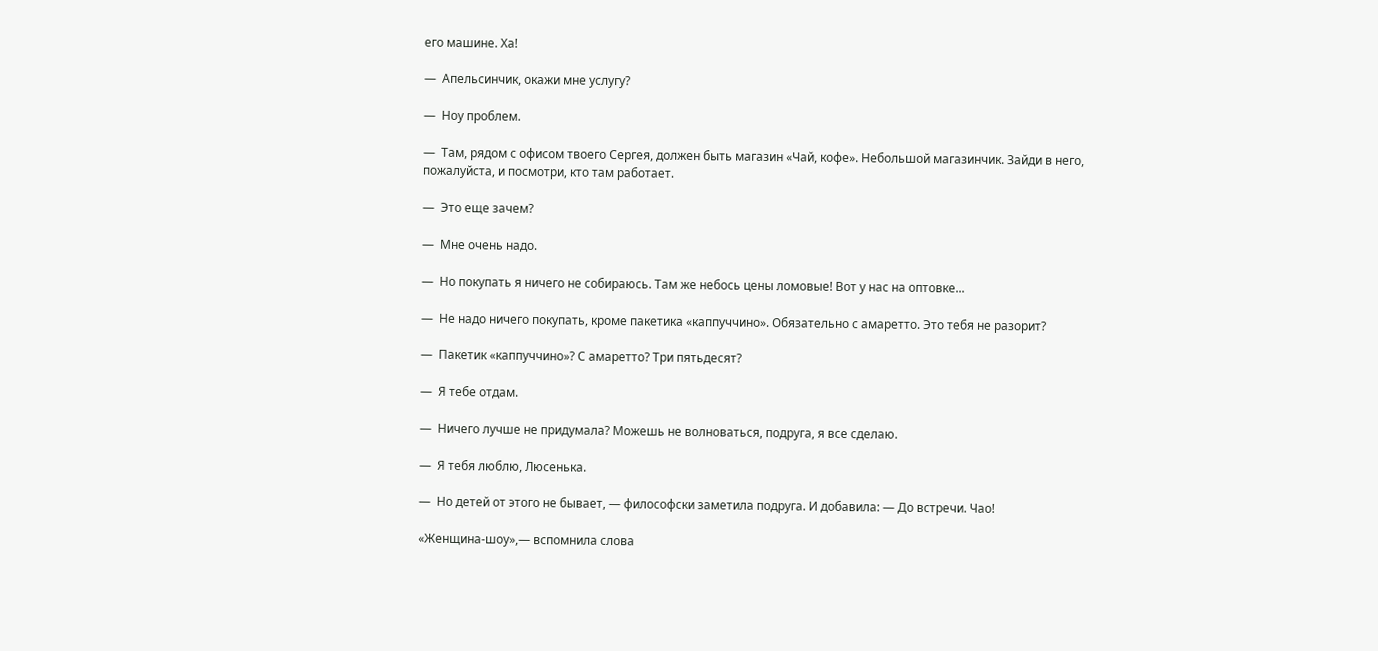его машине. Ха!

—  Апельсинчик, окажи мне услугу?

—  Ноу проблем.

—  Там, рядом с офисом твоего Сергея, должен быть магазин «Чай, кофе». Небольшой магазинчик. Зайди в него, пожалуйста, и посмотри, кто там работает.

—  Это еще зачем?

—  Мне очень надо.

—  Но покупать я ничего не собираюсь. Там же небось цены ломовые! Вот у нас на оптовке...

—  Не надо ничего покупать, кроме пакетика «каппуччино». Обязательно с амаретто. Это тебя не разорит?

—  Пакетик «каппуччино»? С амаретто? Три пятьдесят?

—  Я тебе отдам.

—  Ничего лучше не придумала? Можешь не волноваться, подруга, я все сделаю.

—  Я тебя люблю, Люсенька.

—  Но детей от этого не бывает, — философски заметила подруга. И добавила: — До встречи. Чао!

«Женщина-шоу»,— вспомнила слова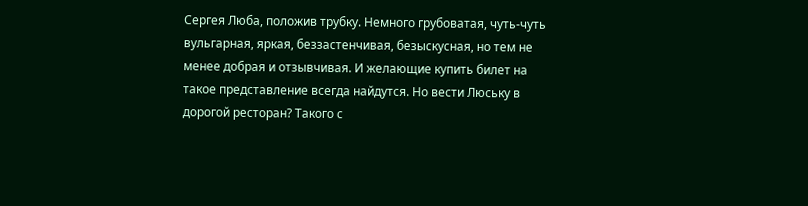Сергея Люба, положив трубку. Немного грубоватая, чуть-чуть вульгарная, яркая, беззастенчивая, безыскусная, но тем не менее добрая и отзывчивая. И желающие купить билет на такое представление всегда найдутся. Но вести Люську в дорогой ресторан? Такого с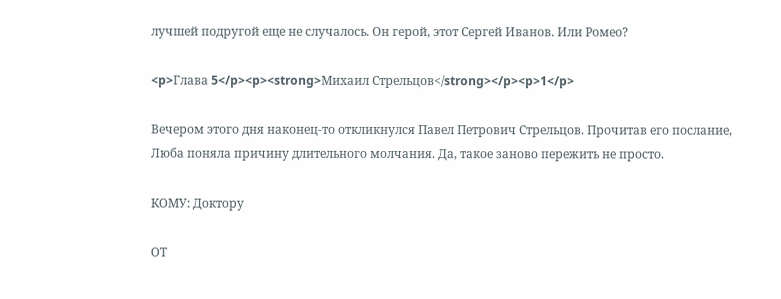лучшей подругой еще не случалось. Он герой, этот Сергей Иванов. Или Ромео?

<p>Глава 5</p><p><strong>Михаил Стрельцов</strong></p><p>1</p>

Вечером этого дня наконец-то откликнулся Павел Петрович Стрельцов. Прочитав его послание, Люба поняла причину длительного молчания. Да, такое заново пережить не просто.

КОМУ: Доктору

ОТ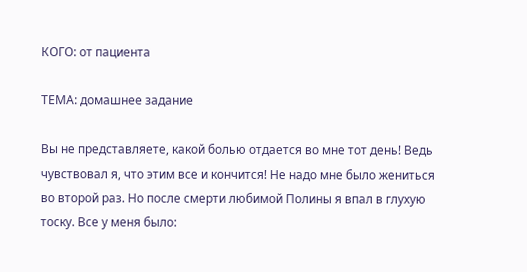КОГО: от пациента

ТЕМА: домашнее задание

Вы не представляете, какой болью отдается во мне тот день! Ведь чувствовал я, что этим все и кончится! Не надо мне было жениться во второй раз. Но после смерти любимой Полины я впал в глухую тоску. Все у меня было: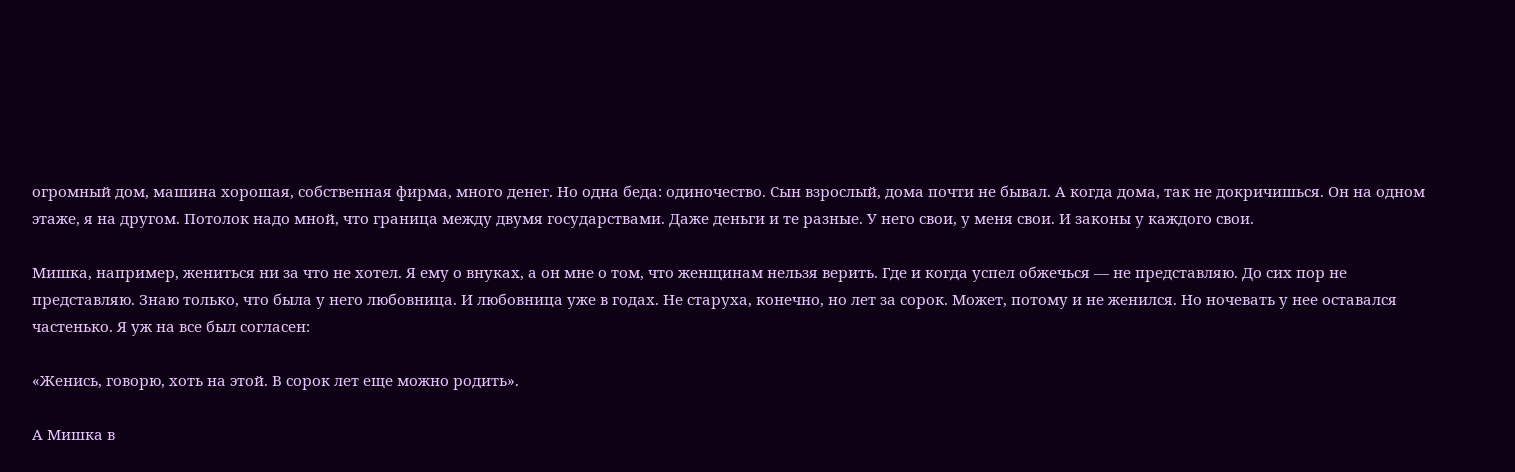огромный дом, машина хорошая, собственная фирма, много денег. Но одна беда: одиночество. Сын взрослый, дома почти не бывал. А когда дома, так не докричишься. Он на одном этаже, я на другом. Потолок надо мной, что граница между двумя государствами. Даже деньги и те разные. У него свои, у меня свои. И законы у каждого свои.

Мишка, например, жениться ни за что не хотел. Я ему о внуках, а он мне о том, что женщинам нельзя верить. Где и когда успел обжечься — не представляю. До сих пор не представляю. Знаю только, что была у него любовница. И любовница уже в годах. Не старуха, конечно, но лет за сорок. Может, потому и не женился. Но ночевать у нее оставался частенько. Я уж на все был согласен:

«Женись, говорю, хоть на этой. В сорок лет еще можно родить».

А Мишка в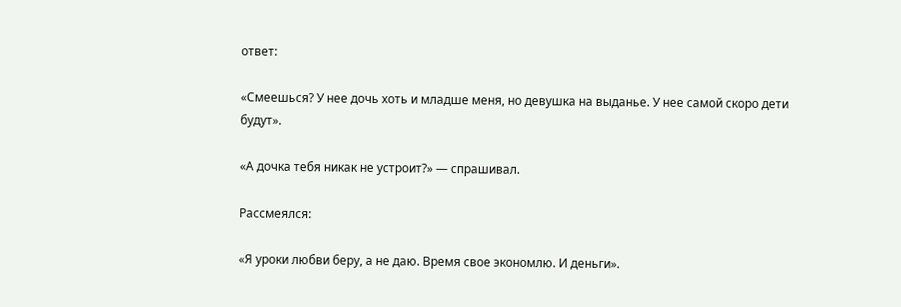ответ:

«Смеешься? У нее дочь хоть и младше меня, но девушка на выданье. У нее самой скоро дети будут».

«А дочка тебя никак не устроит?» — спрашивал.

Рассмеялся:

«Я уроки любви беру, а не даю. Время свое экономлю. И деньги».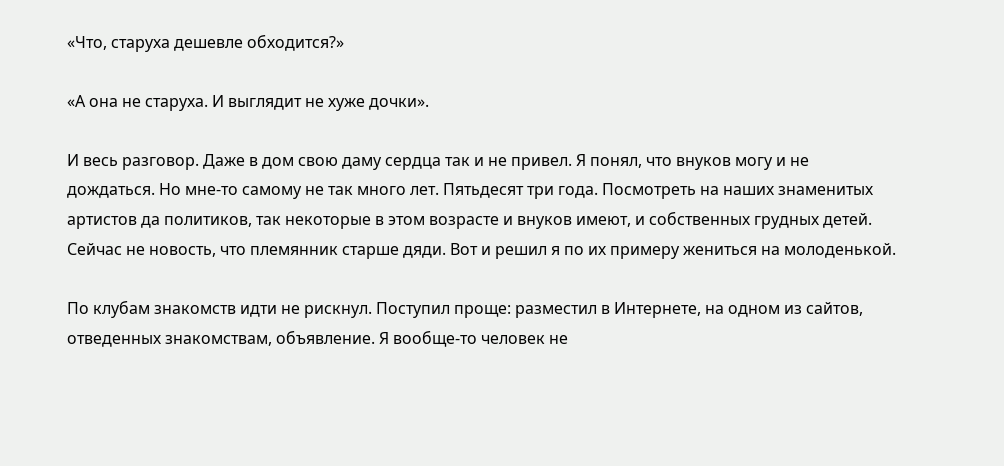«Что, старуха дешевле обходится?»

«А она не старуха. И выглядит не хуже дочки».

И весь разговор. Даже в дом свою даму сердца так и не привел. Я понял, что внуков могу и не дождаться. Но мне-то самому не так много лет. Пятьдесят три года. Посмотреть на наших знаменитых артистов да политиков, так некоторые в этом возрасте и внуков имеют, и собственных грудных детей. Сейчас не новость, что племянник старше дяди. Вот и решил я по их примеру жениться на молоденькой.

По клубам знакомств идти не рискнул. Поступил проще: разместил в Интернете, на одном из сайтов, отведенных знакомствам, объявление. Я вообще-то человек не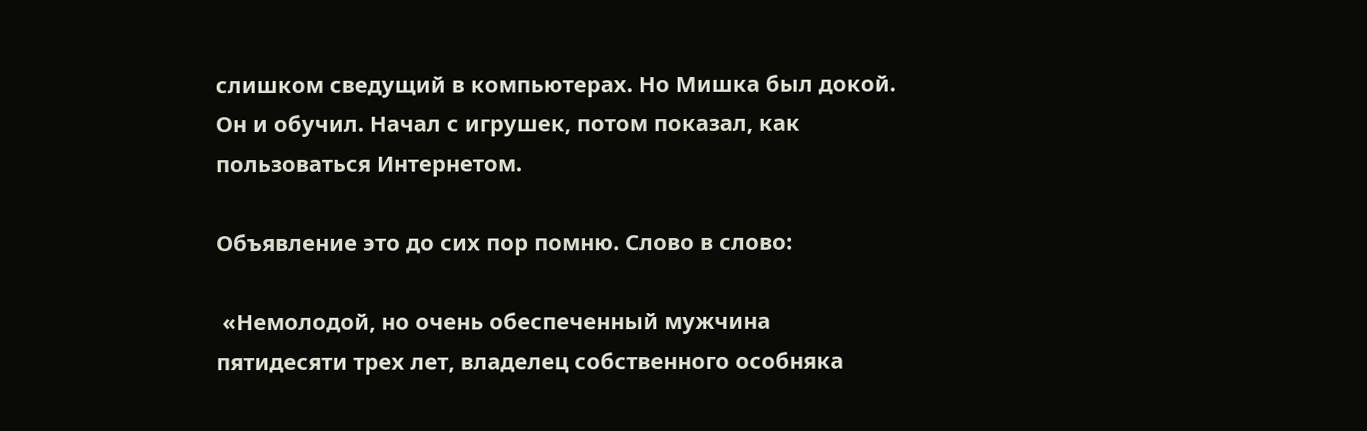слишком сведущий в компьютерах. Но Мишка был докой. Он и обучил. Начал с игрушек, потом показал, как пользоваться Интернетом.

Объявление это до сих пор помню. Слово в слово:

 «Немолодой, но очень обеспеченный мужчина пятидесяти трех лет, владелец собственного особняка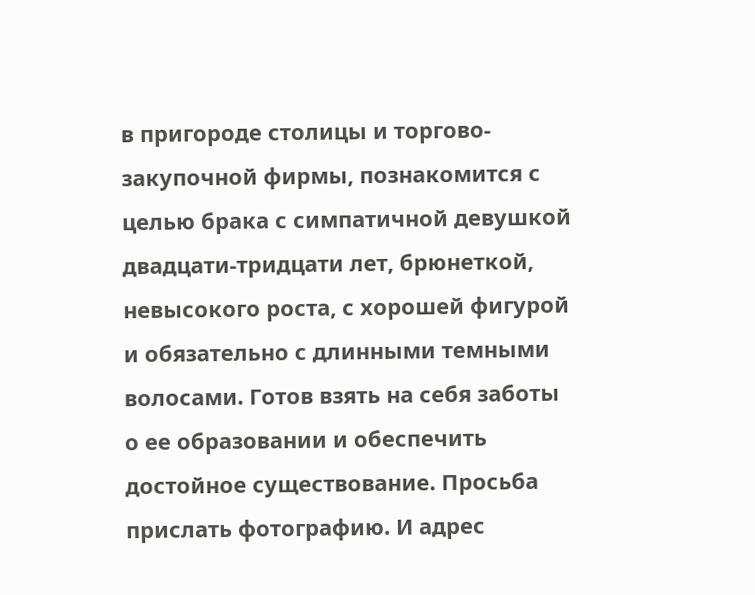в пригороде столицы и торгово-закупочной фирмы, познакомится с целью брака с симпатичной девушкой двадцати-тридцати лет, брюнеткой, невысокого роста, с хорошей фигурой и обязательно с длинными темными волосами. Готов взять на себя заботы о ее образовании и обеспечить достойное существование. Просьба прислать фотографию. И адрес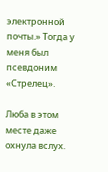электронной почты.» Тогда у меня был псевдоним «Стрелец».

Люба в этом месте даже охнула вслух.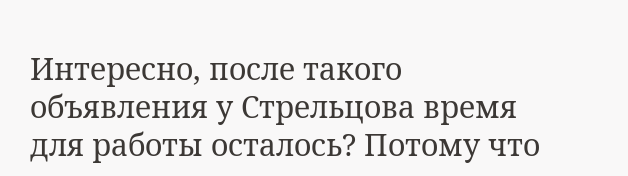Интересно, после такого объявления у Стрельцова время для работы осталось? Потому что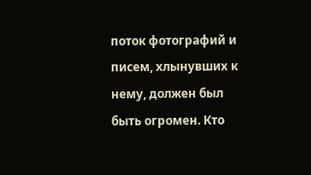поток фотографий и писем, хлынувших к нему, должен был быть огромен. Кто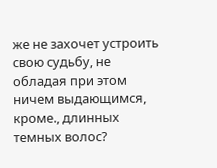же не захочет устроить свою судьбу, не обладая при этом ничем выдающимся, кроме., длинных темных волос?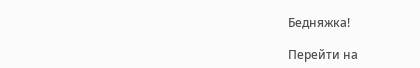Бедняжка!

Перейти на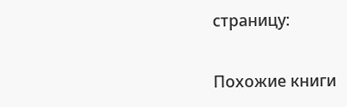страницу:

Похожие книги